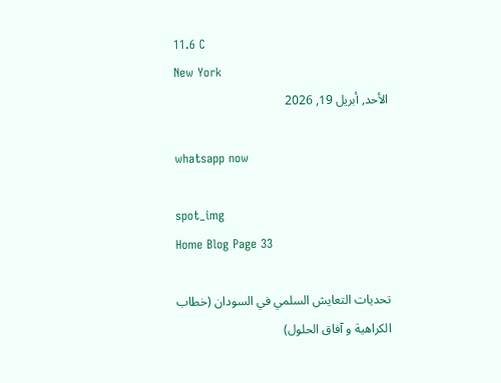11.6 C
New York
الأحد, أبريل 19, 2026

whatsapp now

spot_img
Home Blog Page 33

تحديات التعايش السلمي في السودان (خطاب الكراهية و آفاق الحلول)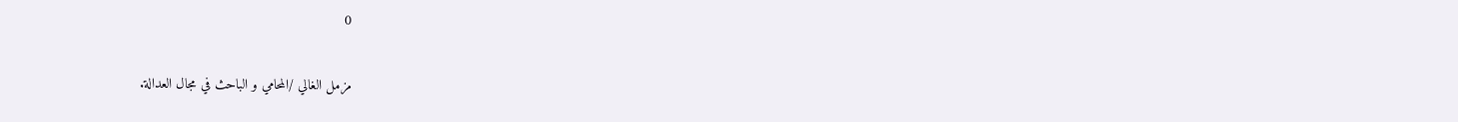0

مزمل الغالي /المحامي و الباحث في مجال العدالة.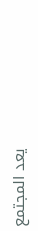يعد المجتمع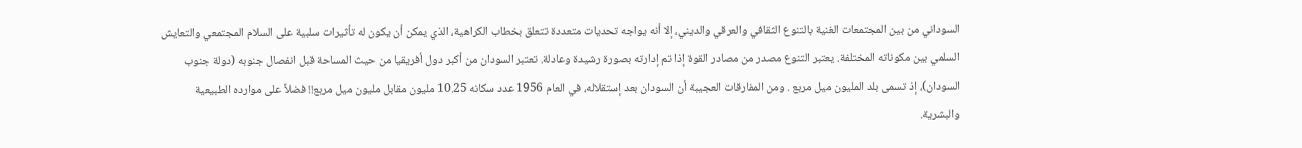السوداني من بين المجتمعات الغنية بالتنوع الثقافي والعرقي والديني، إلا أنه يواجه تحديات متعددة تتعلق بخطاب الكراهية، الذي يمكن أن يكون له تأثيرات سلبية على السلام المجتمعي والتعايش السلمي بين مكوناته المختلفة. يعتبر التنوع مصدر من مصادر القوة إذا تم إدارته بصورة رشيدة وعادلة. تعتبر السودان من أكبر دول أفريقيا من حيث المساحة قبل انفصال جنوبه (دولة جنوب السودان)، إذ تسمى بلد المليون ميل مربع . ومن المفارقات العجيبة أن السودان بعد إستقلاله، في العام 1956 عدد سكانه 10.25 مليون مقابل مليون ميل مربع!! فضلاً على موارده الطبيعية والبشرية.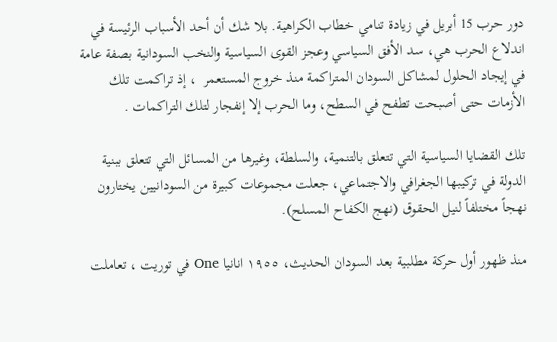دور حرب 15 أبريل في زيادة تنامي خطاب الكراهية. بلا شك أن أحد الأسباب الرئيسة في اندلاع الحرب هي، سد الأفق السياسي وعجز القوى السياسية والنخب السودانية بصفة عامة في إيجاد الحلول لمشاكل السودان المتراكمة منذ خروج المستعمر  ، إذ تراكمت تلك الأزمات حتى أصبحت تطفح في السطح، وما الحرب إلا إنفجار لتلك التراكمات .

تلك القضايا السياسية التي تتعلق بالتنمية، والسلطة، وغيرها من المسائل التي تتعلق ببنية الدولة في تركيبها الجغرافي والاجتماعي، جعلت مجموعات كبيرة من السودانيين يختارون نهجاً مختلفاً لنيل الحقوق (نهج الكفاح المسلح).

منذ ظهور أول حركة مطلبية بعد السودان الحديث، ١٩٥٥ انانيا One في توريت ، تعاملت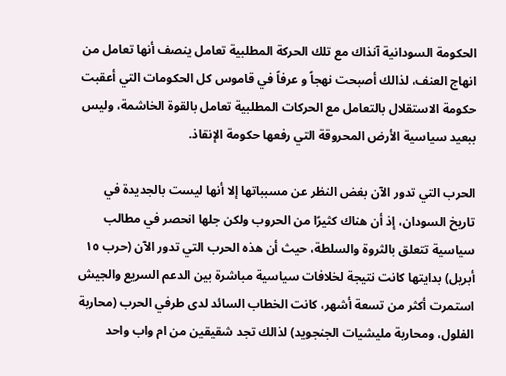الحكومة السودانية آنذاك مع تلك الحركة المطلبية تعامل ينصف أنها تعامل من انهاج العنف، لذالك أصبحت نهجاً و عرفاً في قاموس كل الحكومات التي أعقبت حكومة الاستقلال بالتعامل مع الحركات المطلبية تعامل بالقوة الخاشمة، وليس ببعيد سياسية الأرض المحروقة التي رفعها حكومة الإنقاذ.

الحرب التي تدور الآن بغض النظر عن مسبباتها إلا أنها ليست بالجديدة في تاريخ السودان، إذ أن هناك كثيرًا من الحروب ولكن جلها انحصر في مطالب سياسية تتعلق بالثروة والسلطة، حيث أن هذه الحرب التي تدور الآن (حرب ١٥ أبريل) بدايتها كانت نتيجة لخلافات سياسية مباشرة بين الدعم السريع والجيش استمرت أكثر من تسعة أشهر، كانت الخطاب السائد لدى طرفي الحرب (محاربة الفلول، ومحاربة مليشيات الجنجويد) لذالك تجد شقيقين من ام واب واحد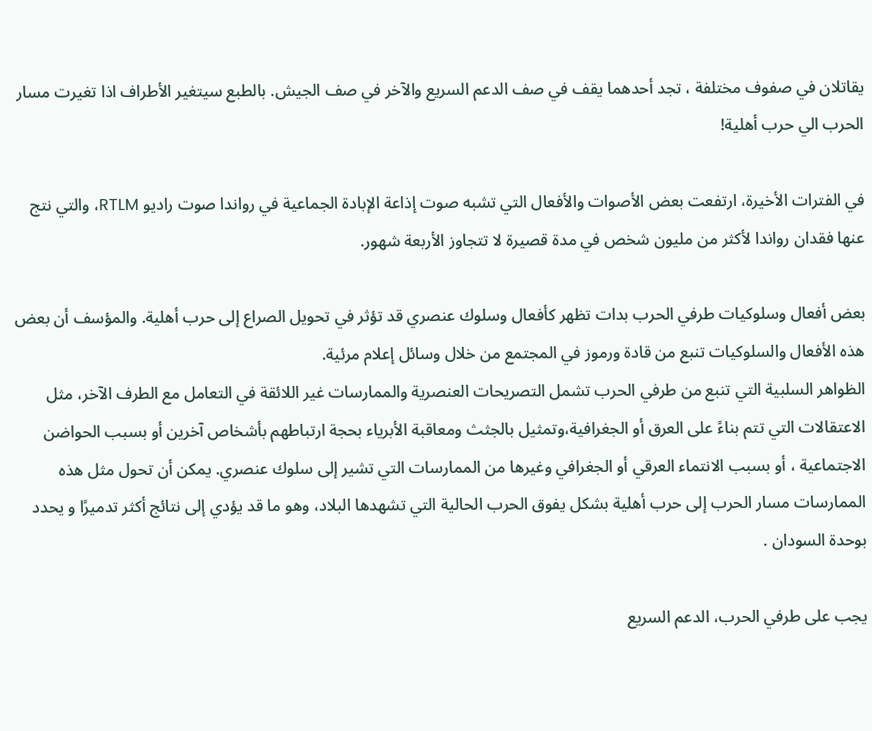يقاتلان في صفوف مختلفة ، تجد أحدهما يقف في صف الدعم السريع والآخر في صف الجيش. بالطبع سيتغير الأطراف اذا تغيرت مسار الحرب الي حرب أهلية!

في الفترات الأخيرة، ارتفعت بعض الأصوات والأفعال التي تشبه صوت إذاعة الإبادة الجماعية في رواندا صوت راديو RTLM، والتي نتج عنها فقدان رواندا لأكثر من مليون شخص في مدة قصيرة لا تتجاوز الأربعة شهور.

بعض أفعال وسلوكيات طرفي الحرب بدات تظهر كأفعال وسلوك عنصري قد تؤثر في تحويل الصراع إلى حرب أهلية. والمؤسف أن بعض هذه الأفعال والسلوكيات تنبع من قادة ورموز في المجتمع من خلال وسائل إعلام مرئية.
الظواهر السلبية التي تنبع من طرفي الحرب تشمل التصريحات العنصرية والممارسات غير اللائقة في التعامل مع الطرف الآخر، مثل الاعتقالات التي تتم بناءً على العرق أو الجغرافية،وتمثيل بالجثث ومعاقبة الأبرياء بحجة ارتباطهم بأشخاص آخرين أو بسبب الحواضن الاجتماعية ، أو بسبب الانتماء العرقي أو الجغرافي وغيرها من الممارسات التي تشير إلى سلوك عنصري. يمكن أن تحول مثل هذه الممارسات مسار الحرب إلى حرب أهلية بشكل يفوق الحرب الحالية التي تشهدها البلاد، وهو ما قد يؤدي إلى نتائج أكثر تدميرًا و يحدد بوحدة السودان .

يجب على طرفي الحرب، الدعم السريع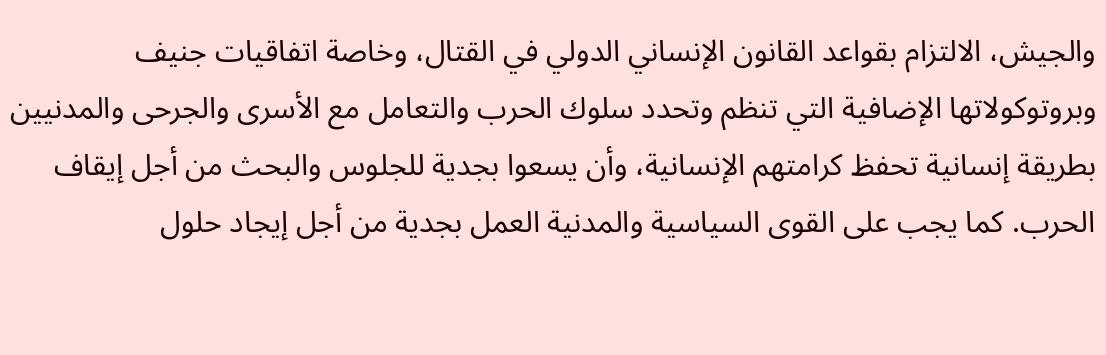والجيش، الالتزام بقواعد القانون الإنساني الدولي في القتال، وخاصة اتفاقيات جنيف وبروتوكولاتها الإضافية التي تنظم وتحدد سلوك الحرب والتعامل مع الأسرى والجرحى والمدنيين بطريقة إنسانية تحفظ كرامتهم الإنسانية، وأن يسعوا بجدية للجلوس والبحث من أجل إيقاف الحرب. كما يجب على القوى السياسية والمدنية العمل بجدية من أجل إيجاد حلول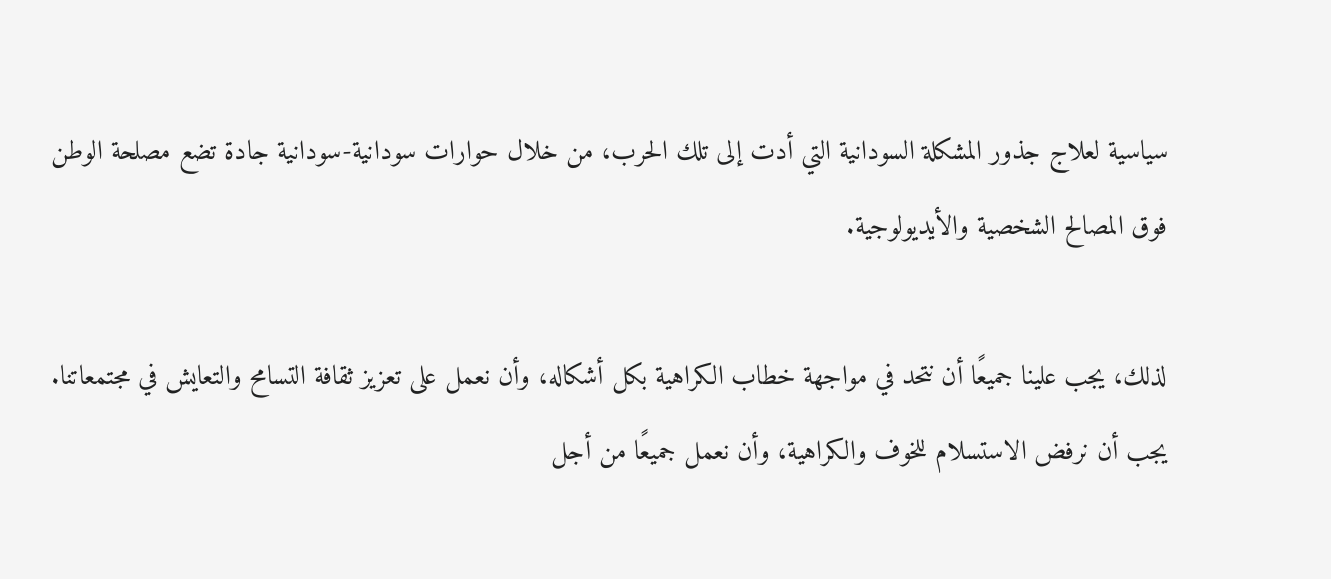سياسية لعلاج جذور المشكلة السودانية التي أدت إلى تلك الحرب، من خلال حوارات سودانية-سودانية جادة تضع مصلحة الوطن فوق المصالح الشخصية والأيديولوجية.

لذلك، يجب علينا جميعًا أن نتحد في مواجهة خطاب الكراهية بكل أشكاله، وأن نعمل على تعزيز ثقافة التسامح والتعايش في مجتمعاتنا. يجب أن نرفض الاستسلام للخوف والكراهية، وأن نعمل جميعًا من أجل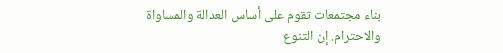بناء مجتمعات تقوم على أساس العدالة والمساواة والاحترام. إن التنوع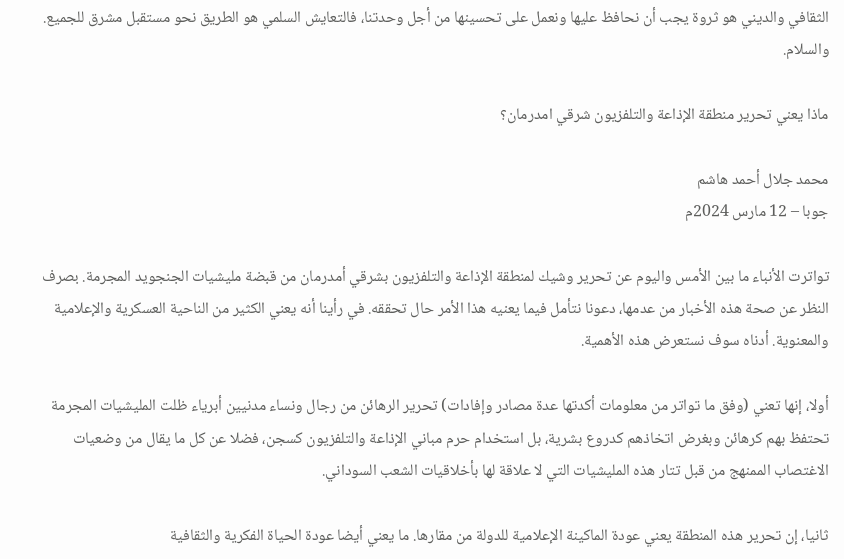الثقافي والديني هو ثروة يجب أن نحافظ عليها ونعمل على تحسينها من أجل وحدتنا، فالتعايش السلمي هو الطريق نحو مستقبل مشرق للجميع. والسلام.

ماذا يعني تحرير منطقة الإذاعة والتلفزيون شرقي امدرمان؟

محمد جلال أحمد هاشم
جوبا – 12 مارس 2024م

تواترت الأنباء ما بين الأمس واليوم عن تحرير وشيك لمنطقة الإذاعة والتلفزيون بشرقي أمدرمان من قبضة مليشيات الجنجويد المجرمة. بصرف النظر عن صحة هذه الأخبار من عدمها، دعونا نتأمل فيما يعنيه هذا الأمر حال تحققه. في رأينا أنه يعني الكثير من الناحية العسكرية والإعلامية والمعنوية. أدناه سوف نستعرض هذه الأهمية.

أولا، إنها تعني (وفق ما تواتر من معلومات أكدتها عدة مصادر وإفادات) تحرير الرهائن من رجال ونساء مدنيين أبرياء ظلت المليشيات المجرمة تحتفظ بهم كرهائن وبغرض اتخاذهم كدروع بشرية، بل استخدام حرم مباني الإذاعة والتلفزيون كسجن، فضلا عن كل ما يقال من وضعيات الاغتصاب الممنهج من قبل تتار هذه المليشيات التي لا علاقة لها بأخلاقيات الشعب السوداني.

ثانيا، إن تحرير هذه المنطقة يعني عودة الماكينة الإعلامية للدولة من مقارها. ما يعني أيضا عودة الحياة الفكرية والثقافية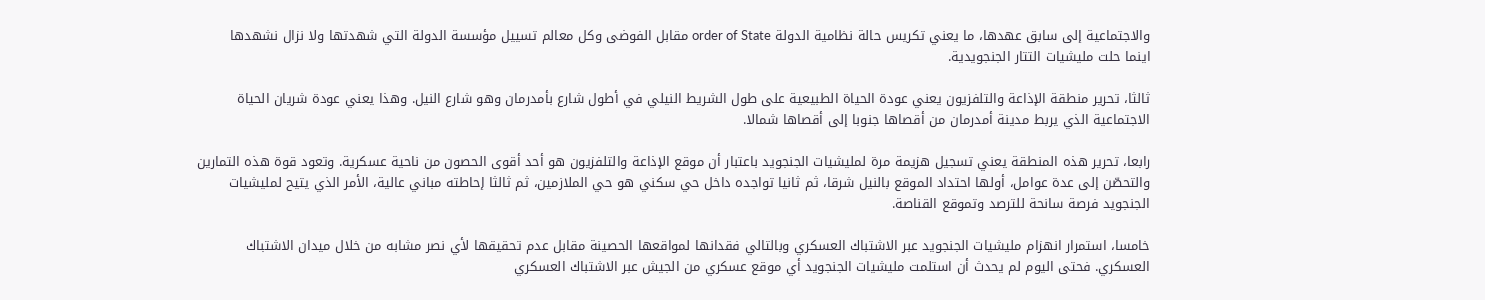والاجتماعية إلى سابق عهدها، ما يعني تكريس حالة نظامية الدولة order of State مقابل الفوضى وكل معالم تسييل مؤسسة الدولة التي شهدتها ولا نزال نشهدها اينما حلت مليشيات التتار الجنجويدية.

ثالثا، تحرير منطقة الإذاعة والتلفزيون يعني عودة الحياة الطبيعية على طول الشريط النيلي في أطول شارع بأمدرمان وهو شارع النيل. وهذا يعني عودة شريان الحياة الاجتماعية الذي يربط مدينة أمدرمان من أقصاها جنوبا إلى أقصاها شمالا.

رابعا، تحرير هذه المنطقة يعني تسجيل هزيمة مرة لمليشيات الجنجويد باعتبار أن موقع الإذاعة والتلفزيون هو أحد أقوى الحصون من ناحية عسكرية. وتعود قوة هذه التمارين والتحصّن إلى عدة عوامل، أولها احتداد الموقع بالنيل شرقا، ثم ثانيا تواجده داخل حي سكني هو حي الملازمين، ثم ثالثا إحاطته مباني عالية، الأمر الذي يتيح لمليشيات الجنجويد فرصة سانحة للترصد وتموقع القناصة.

خامسا، استمرار انهزام مليشيات الجنجويد عبر الاشتباك العسكري وبالتالي فقدانها لمواقعها الحصينة مقابل عدم تحقيقها لأي نصر مشابه من خلال ميدان الاشتباك العسكري. فحتى اليوم لم يحدث أن استلمت مليشيات الجنجويد أي موقع عسكري من الجيش عبر الاشتباك العسكري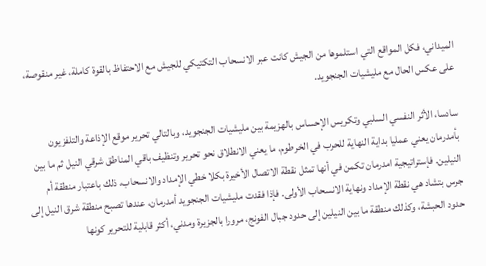الميداني، فكل المواقع التي استلموها من الجيش كانت عبر الانسحاب التكتيكي للجيش مع الاحتفاظ بالقوة كاملة، غير منقوصة، على عكس الحال مع مليشيات الجنجويد.

سادسا، الأثر النفسي السلبي وتكريس الإحساس بالهزيمة بين مليشيات الجنجويد، وبالتالي تحرير موقع الإذاعة والتلفزيون بأمدرمان يعني عمليا بداية النهاية للحرب في الخرطوم، ما يعني الانطلاق نحو تحرير وتنظيف باقي المناطق شرقي النيل ثم ما بين النيلين. فإستراتيجية امدرمان تكمن في أنها تمثل نقطة الاتصال الأخيرة بكلا خطي الإمداد والانسحاب، ذلك باعتبار منطقة أم جرس بتشاد هي نقطة الإمداد ونهاية الانسحاب الأولى. فإذا فقدت مليشيات الجنجويد أمدرمان، عندها تصبح منطقة شرق النيل إلى حدود الحبشة، وكذلك منطقة ما بين النيلين إلى حدود جبال الفونج، مرورا بالجزيرة ومدني، أكثر قابلية للتحرير كونها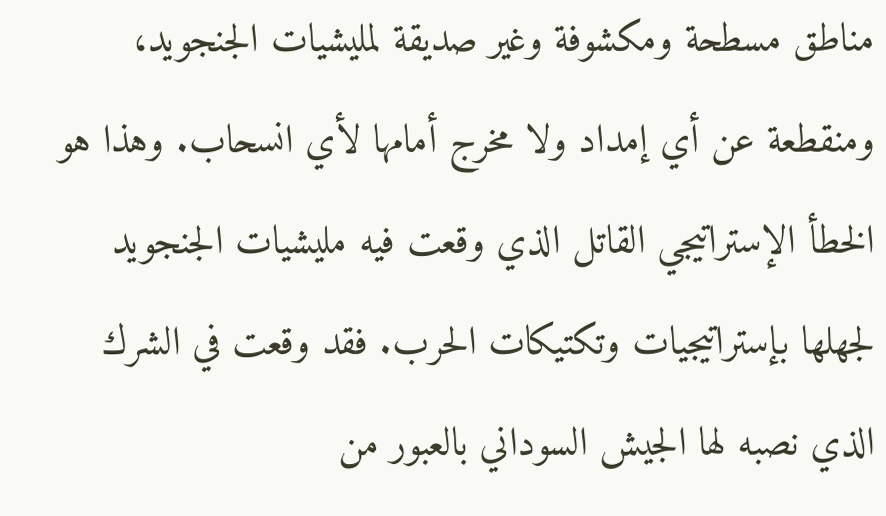مناطق مسطحة ومكشوفة وغير صديقة لمليشيات الجنجويد، ومنقطعة عن أي إمداد ولا مخرج أمامها لأي انسحاب. وهذا هو الخطأ الإستراتيجي القاتل الذي وقعت فيه مليشيات الجنجويد لجهلها بإستراتيجيات وتكتيكات الحرب. فقد وقعت في الشرك الذي نصبه لها الجيش السوداني بالعبور من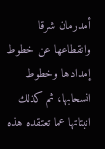أمدرمان شرقا وانقطاعها عن خطوط إمدادها وخطوط انسحابها، ثم كذلك انبتاتها عما تعتقده هذه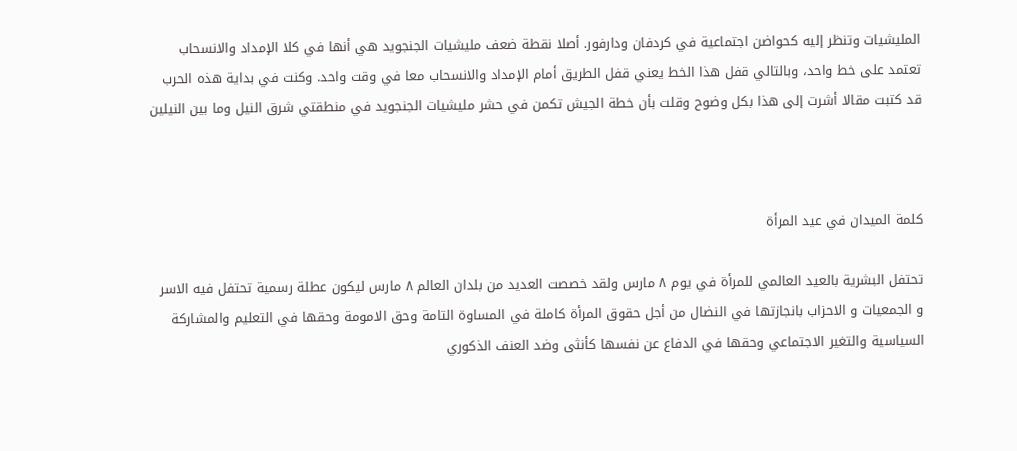المليشيات وتنظر إليه كحواضن اجتماعية في كردفان ودارفور. أصلا نقطة ضعف مليشيات الجنجويد هي أنها في كلا الإمداد والانسحاب تعتمد على خط واحد، وبالتالي قفل هذا الخط يعني قفل الطريق أمام الإمداد والانسحاب معا في وقت واحد. وكنت في بداية هذه الحرب قد كتبت مقالا أشرت إلى هذا بكل وضوح وقلت بأن خطة الجيش تكمن في حشر مليشيات الجنجويد في منطقتي شرق النيل وما بين النيلين



كلمة الميدان في عيد المرأة

تحتفل البشرية بالعيد العالمي للمرأة في يوم ٨ مارس ولقد خصصت العديد من بلدان العالم ٨ مارس ليكون عطلة رسمية تحتفل فيه الاسر و الجمعيات و الاحزاب بانجازتها في النضال من أجل حقوق المرأة كاملة في المساوة التامة وحق الامومة وحقها في التعليم والمشاركة السياسية والتغير الاجتماعي وحقها في الدفاع عن نفسها كأنثى وضد العنف الذكوري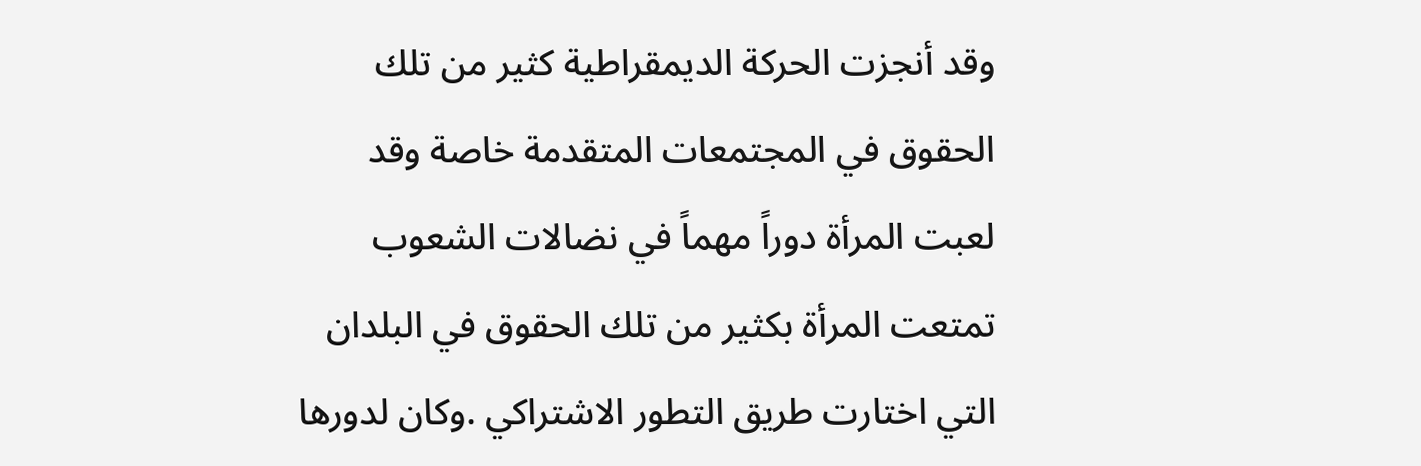وقد أنجزت الحركة الديمقراطية كثير من تلك الحقوق في المجتمعات المتقدمة خاصة وقد لعبت المرأة دوراً مهماً في نضالات الشعوب تمتعت المرأة بكثير من تلك الحقوق في البلدان التي اختارت طريق التطور الاشتراكي .وكان لدورها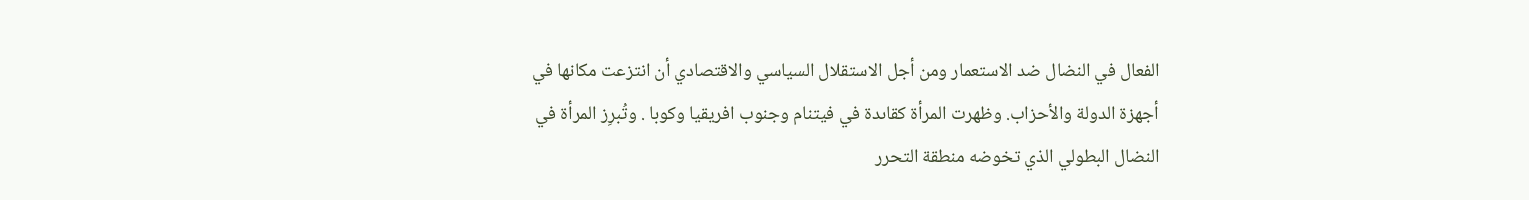الفعال في النضال ضد الاستعمار ومن أجل الاستقلال السياسي والاقتصادي أن انتزعت مكانها في أجهزة الدولة والأحزاب. وظهرت المرأة كقاىدة في فيتنام وجنوب افريقيا وكوبا . وتُبرِز المرأة في النضال البطولي الذي تخوضه منطقة التحرر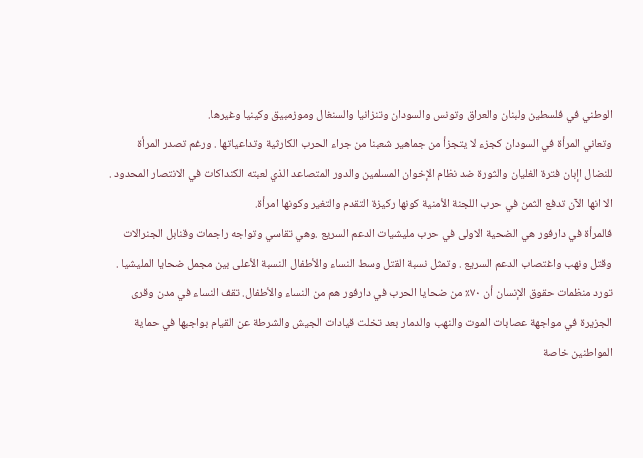الوطني في فلسطين ولبنان والعراق وتونس والسودان وتنزانيا والسنغال وموزمبيق وكينيا وغيرها.
وتعاني المرأة في السودان كجزء لا يتجزأ من جماهير شعبنا من جراء الحرب الكارثية وتداعياتها . ورغم تصدر المرأة للنضال اإبان فترة الغليان والثورة ضد نظام الإخوان المسلمين والدور المتصاعد الذي لعبته الكنداكات في الانتصار المحدود . الا انها الآن تدفع الثمن في حرب اللجنة الأمنية كونها ركيزة التقدم والتغير وكونها امرأة.
فالمرأة في دارفور هي الضحية الاولى في حرب مليشيات الدعم السريع .وهي تقاسي وتواجه راجمات وقنابل الجنرالات وقتل ونهب واغتصاب الدعم السريع . وتمثل نسبة القتل وسط النساء والأطفال النسبة الأعلى بين مجمل ضحايا المليشيا . تورد منظمات حقوق الإنسان أن ٧٠٪ من ضحايا الحرب في دارفور هم من النساء والأطفال. تقف النساء في مدن وقرى الجزيرة في مواجهة عصابات الموت والنهب والدمار بعد تخلت قيادات الجيش والشرطة عن القيام بواجبها في حماية المواطنين خاصة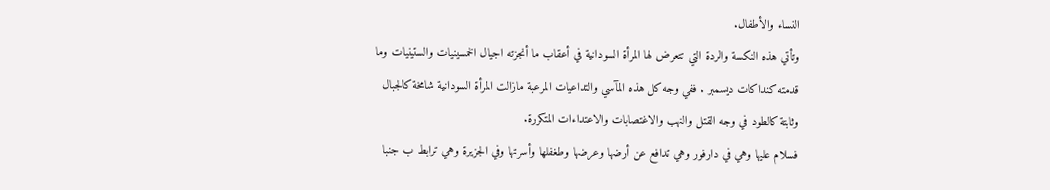النساء والأطفال.
وتأتي هذه النكسة والردة التي تتعرض لها المرأة السودانية في أعقاب ما أنجزته اجيال الخمسينيات والستينيات وما قدمته كنداكات ديسمبر . ففي وجه كل هذه المآسي والتداعيات المرعبة مازالت المرأة السودانية شامخة كالجبال وثابتة كالطود في وجه القتل والنهب والاغتصابات والاعتداءات المتكررة.
فسلام عليها وهي في دارفور وهي تدافع عن أرضها وعرضها وطغفلها وأسرتها وفي الجزيرة وهي ترابط ب جنبا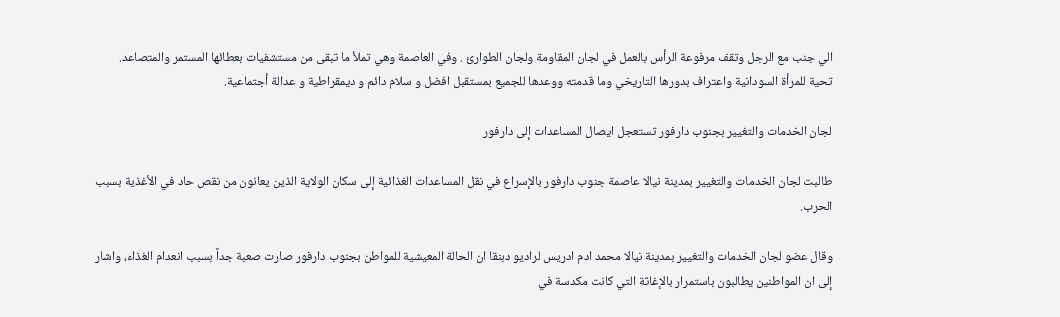الي جنب مع الرجل وتقف مرفوعة الرأس بالعمل في لجان المقاومة ولجان الطوارئ . وفي العاصمة وهي تملأ ما تبقى من مستشفيات بعطائها المستمر والمتصاعد.
تحية للمرأة السودانية واعتراف بدورها التاريخي وما قدمته ووعدها للجميع بمستقبل افضل و سلام دائم و ديمقراطية و عدالة أجتماعية.

لجان الخدمات والتغيير بجنوب دارفور تستعجل ايصال المساعدات إلى دارفور

طالبت لجان الخدمات والتغيير بمدينة نيالا عاصمة جنوب دارفور بالإسراع في نقل المساعدات الغذائية إلى سكان الولاية الذين يعانون من نقص حاد في الأغذية بسبب الحرب.

وقال عضو لجان الخدمات والتغيير بمدينة نيالا محمد ادم ادريس لراديو دبنقا ان الحالة المعيشية للمواطن بجنوب دارفور صارت صعبة جداً بسبب انعدام الغذاء، واشار إلى ان المواطنين يطالبون باستمرار بالإغاثة التي كانت مكدسة في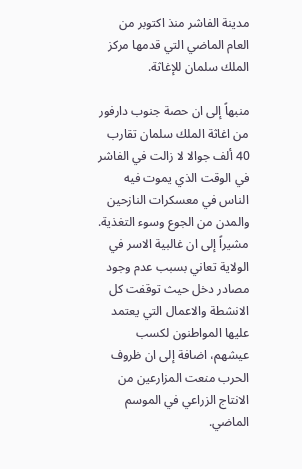مدينة الفاشر منذ اكتوبر من العام الماضي التي قدمها مركز الملك سلمان للإغاثة.

منبهاً إلى ان حصة جنوب دارفور من اغاثة الملك سلمان تقارب 40 ألف جوالا لا زالت في الفاشر في الوقت الذي يموت فيه الناس في معسكرات النازحين والمدن من الجوع وسوء التغذية. مشيراً إلى ان غالبية الاسر في الولاية تعاني بسبب عدم وجود مصادر دخل حيث توقفت كل الانشطة والاعمال التي يعتمد عليها المواطنون لكسب عيشهم، اضافة إلى ان ظروف الحرب منعت المزارعين من الانتاج الزراعي في الموسم الماضي.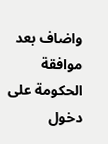واضاف بعد موافقة الحكومة على دخول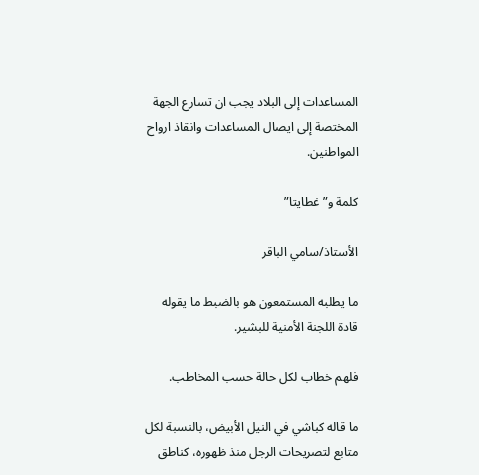المساعدات إلى البلاد يجب ان تسارع الجهة المختصة إلى ايصال المساعدات وانقاذ ارواح المواطنين.

كلمة و”غطايتا”

الأستاذ/سامي الباقر

ما يطلبه المستمعون هو بالضبط ما يقوله قادة اللجنة الأمنية للبشير.

فلهم خطاب لكل حالة حسب المخاطب.

ما قاله كباشي في النيل الأبيض، بالنسبة لكل متابع لتصريحات الرجل منذ ظهوره، كناطق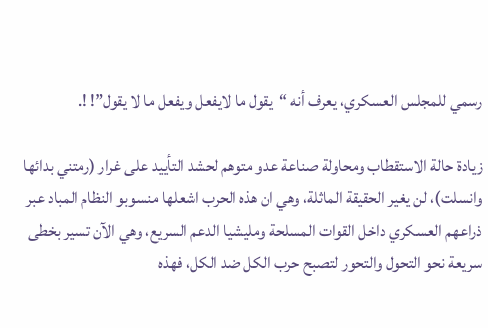رسمي للمجلس العسكري، يعرف أنه “يقول ما لايفعل ويفعل ما لا يقول”! !.

زيادة حالة الاستقطاب ومحاولة صناعة عدو متوهم لحشد التأييد على غرار (رمتني بدائها وانسلت)، لن يغير الحقيقة الماثلة، وهي ان هذه الحرب اشعلها منسوبو النظام المباد عبر ذراعهم العسكري داخل القوات المسلحة ومليشيا الدعم السريع، وهي الآن تسير بخطى سريعة نحو التحول والتحور لتصبح حرب الكل ضد الكل، فهذه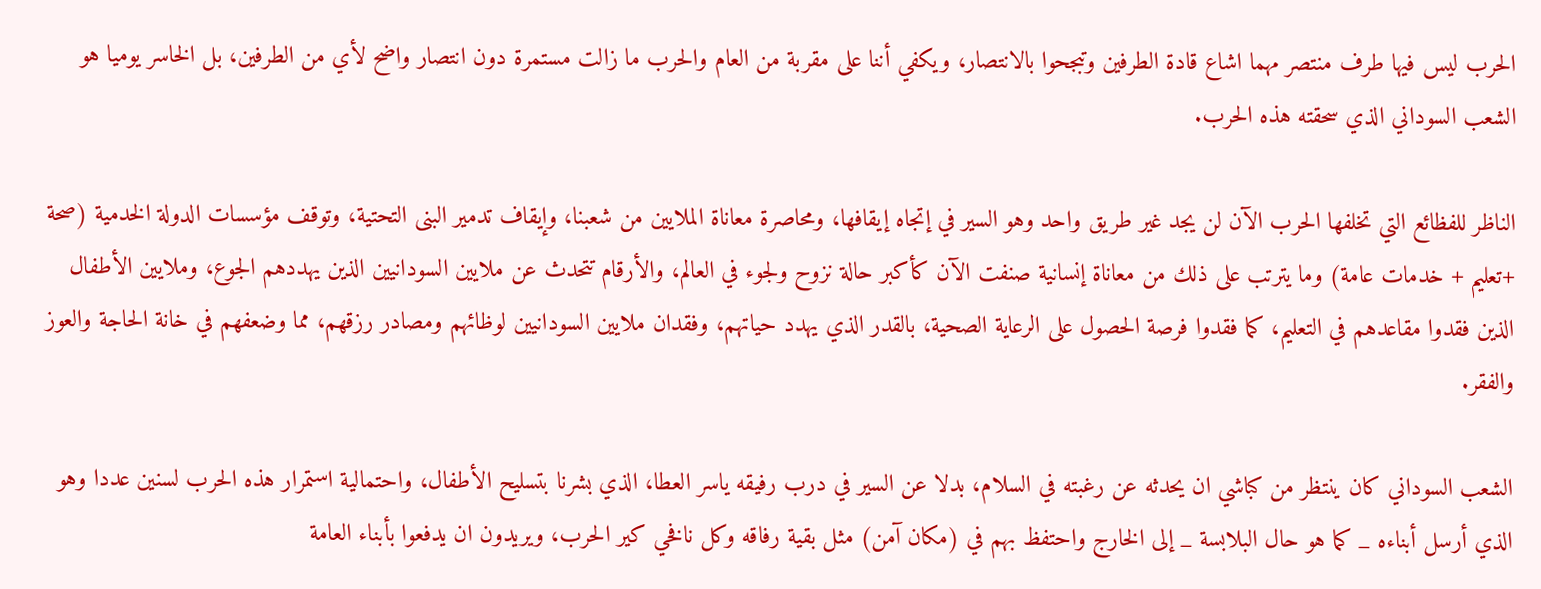الحرب ليس فيها طرف منتصر مهما اشاع قادة الطرفين وتبجحوا بالانتصار، ويكفي أننا على مقربة من العام والحرب ما زالت مستمرة دون انتصار واضح لأي من الطرفين، بل الخاسر يوميا هو الشعب السوداني الذي سحقته هذه الحرب.

الناظر للفظائع التي تخلفها الحرب الآن لن يجد غير طريق واحد وهو السير في إتجاه إيقافها، ومحاصرة معاناة الملايين من شعبنا، وإيقاف تدمير البنى التحتية، وتوقف مؤسسات الدولة الخدمية (صحة +تعليم + خدمات عامة) وما يترتب على ذلك من معاناة إنسانية صنفت الآن كأكبر حالة نزوح ولجوء في العالم، والأرقام تتحدث عن ملايين السودانيين الذين يهددهم الجوع، وملايين الأطفال الذين فقدوا مقاعدهم في التعليم، كما فقدوا فرصة الحصول على الرعاية الصحية، بالقدر الذي يهدد حياتهم، وفقدان ملايين السودانيين لوظائهم ومصادر رزقهم، مما وضعفهم في خانة الحاجة والعوز والفقر.

الشعب السوداني كان ينتظر من كباشي ان يحدثه عن رغبته في السلام، بدلا عن السير في درب رفيقه ياسر العطا، الذي بشرنا بتسليح الأطفال، واحتمالية استمرار هذه الحرب لسنين عددا وهو الذي أرسل أبناءه _ كما هو حال البلابسة _ إلى الخارج واحتفظ بهم في (مكان آمن) مثل بقية رفاقه وكل نافخي كير الحرب، ويريدون ان يدفعوا بأبناء العامة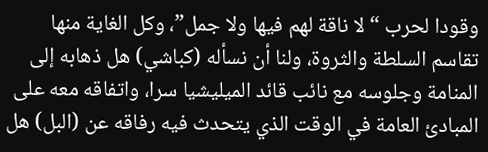وقودا لحرب “لا ناقة لهم فيها ولا جمل”، وكل الغاية منها تقاسم السلطة والثروة، ولنا أن نسأله (كباشي) هل ذهابه إلى المنامة وجلوسه مع نائب قائد الميليشيا سرا، واتفاقه معه على المبادئ العامة في الوقت الذي يتحدث فيه رفاقه عن (البل) هل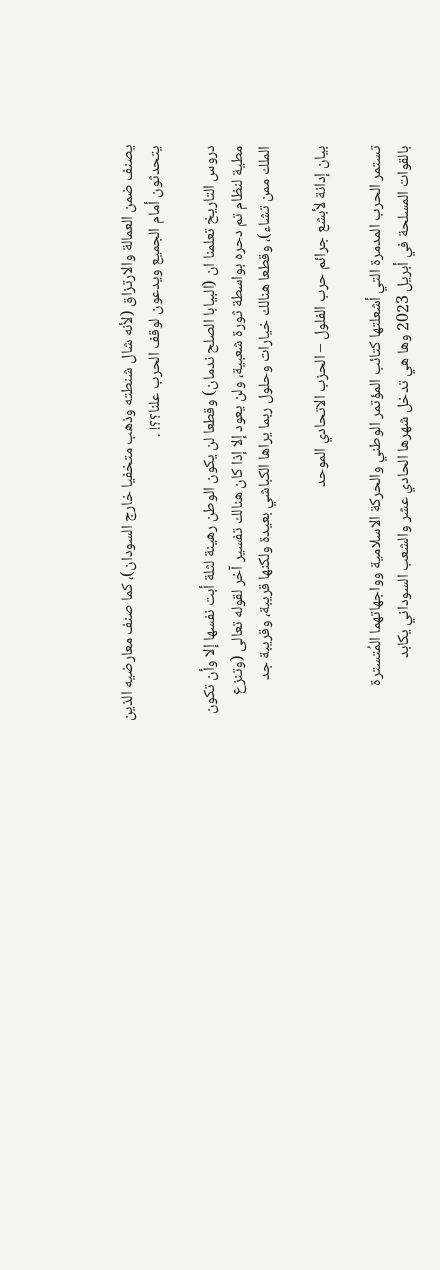يصنف ضمن العمالة والارتزاق (لأنه شال شنطته وذهب متخفيا خارج السودان)، كما صنف معارضيه الذين يتحدثون أمام الجميع ويدعون لوقف الحرب علنا؟؟! .

دروس التاريخ تعلمنا ان (البيابا الصلح ندمان) وقطعا لن يكون الوطن رهينة لثلة أبت نفسها إلا وأن تكون مطية لنظام تم دحره بواسطة ثورة شعبية، ولن يعود إلا إذا كان هنالك تفسير آخر لقوله تعالى (وتنزع الملك ممن تشاء)، وقطعا هنالك خيارات وحلول ربما يراها الكباشي بعيدة ولكنها قريبة، وقريبة جد

بيان إدانة لأبشع جرائم حرب الفلول – الحزب الاتحادي الموحد

تستمر الحرب المدمرة التي أشعلتها كتائب المؤتمر الوطني والحركة الاسلامية وواجهاتهما المُتسترة بالقوات المسلحة في أبريل 2023 وها هي تدخل شهرها الحادي عشر والشعب السوداني يكابد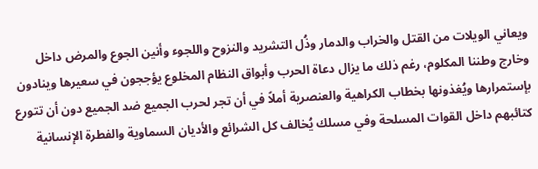ويعاني الويلات من القتل والخراب والدمار وذُل التشريد والنزوح واللجوء وأنين الجوع والمرض داخل وخارج وطننا المكلوم، رغم ذلك ما يزال دعاة الحرب وأبواق النظام المخلوع يؤججون في سعيرها وينادون بإستمرارها ويُغذونها بخطاب الكراهية والعنصرية أملاً في أن تجر لحرب الجميع ضد الجميع دون أن تتورع كتائبهم داخل القوات المسلحة وفي مسلك يُخالف كل الشرائع والأديان السماوية والفطرة الإنسانية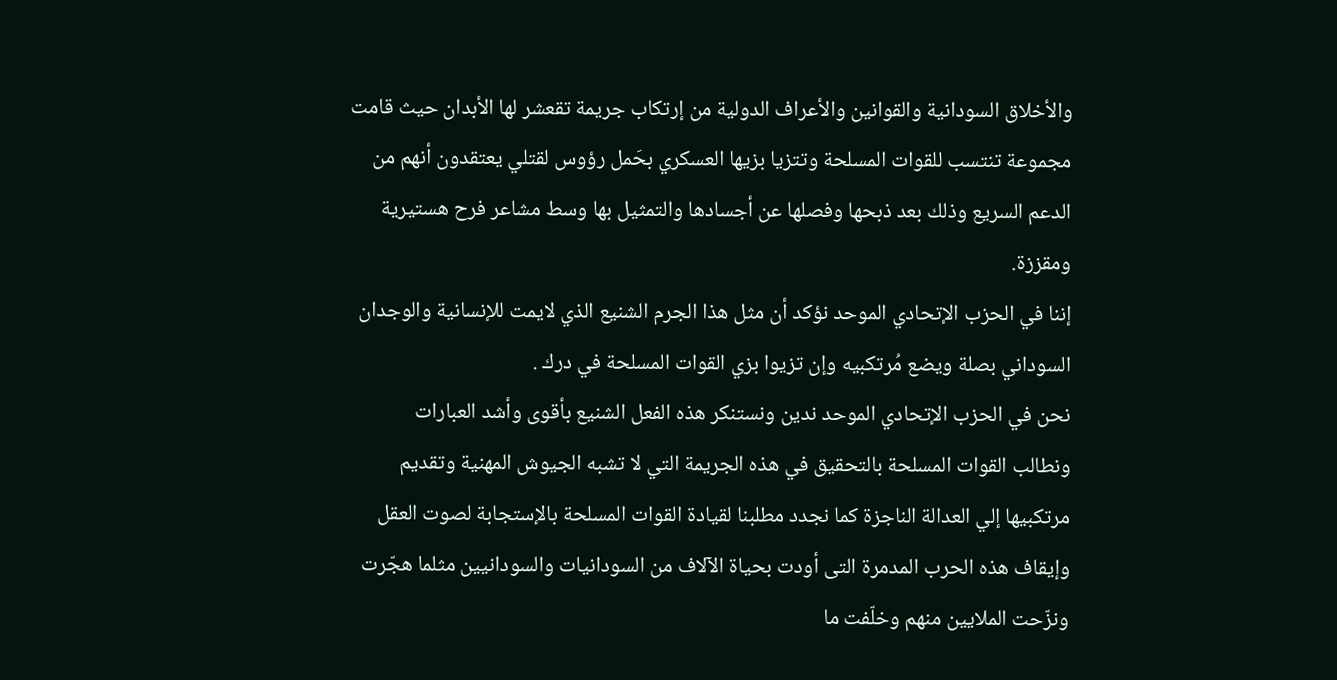والأخلاق السودانية والقوانين والأعراف الدولية من إرتكاب جريمة تقعشر لها الأبدان حيث قامت مجموعة تنتسب للقوات المسلحة وتتزيا بزيها العسكري بحَمل رؤوس لقتلي يعتقدون أنهم من الدعم السريع وذلك بعد ذبحها وفصلها عن أجسادها والتمثيل بها وسط مشاعر فرح هستيرية ومقززة.
إننا في الحزب الإتحادي الموحد نؤكد أن مثل هذا الجرم الشنيع الذي لايمت للإنسانية والوجدان السوداني بصلة ويضع مُرتكبيه وإن تزيوا بزي القوات المسلحة في درك .
نحن في الحزب الإتحادي الموحد ندين ونستنكر هذه الفعل الشنيع بأقوى وأشد العبارات
ونطالب القوات المسلحة بالتحقيق في هذه الجريمة التي لا تشبه الجيوش المهنية وتقديم مرتكبيها إلي العدالة الناجزة كما نجدد مطلبنا لقيادة القوات المسلحة بالإستجابة لصوت العقل وإيقاف هذه الحرب المدمرة التى أودت بحياة الآلاف من السودانيات والسودانيين مثلما هجّرت ونزّحت الملايين منهم وخلّفت ما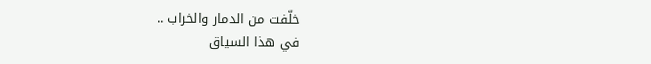خلّفت من الدمار والخراب ..
في هذا السياق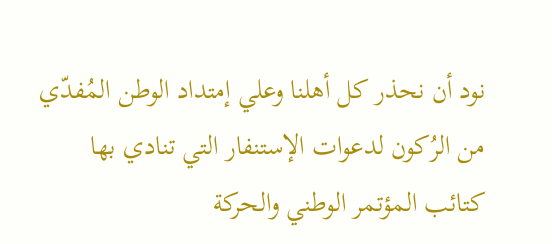نود أن نحذر كل أهلنا وعلي إمتداد الوطن المُفدّي من الرُكون لدعوات الإستنفار التي تنادي بها كتائب المؤتمر الوطني والحركة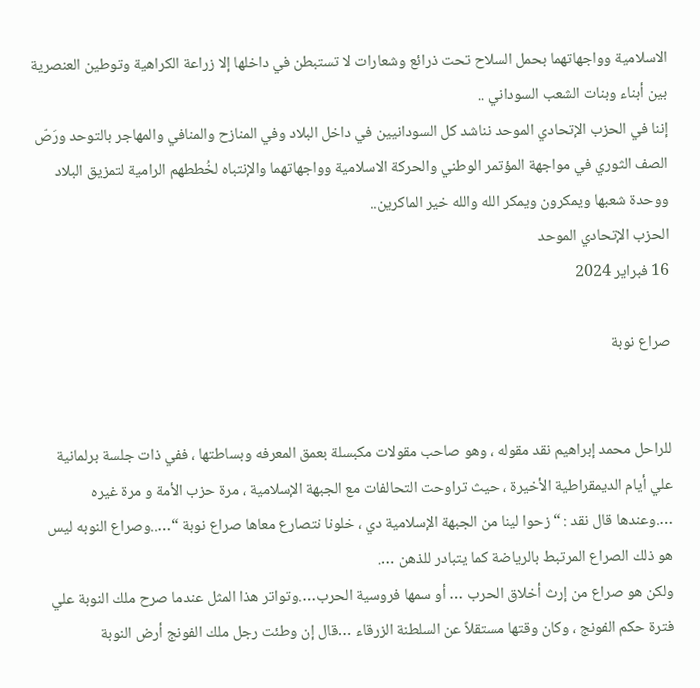الاسلامية وواجهاتهما بحمل السلاح تحت ذرائع وشعارات لا تستبطن في داخلها إلا زراعة الكراهية وتوطين العنصرية بين أبناء وبنات الشعب السوداني ..
إننا في الحزب الإتحادي الموحد نناشد كل السودانيين في داخل البلاد وفي المنازح والمنافي والمهاجر بالتوحد ورَصّ الصف الثوري في مواجهة المؤتمر الوطني والحركة الاسلامية وواجهاتهما والإنتباه لخُططهم الرامية لتمزيق البلاد ووحدة شعبها ويمكرون ويمكر الله والله خير الماكرين..
الحزب الإتحادي الموحد
16 فبراير 2024

صراع نوبة


للراحل محمد إبراهيم نقد مقوله ، وهو صاحب مقولات مكبسلة بعمق المعرفه وبساطتها ، ففي ذات جلسة برلمانية علي أيام الديمقراطية الأخيرة ، حيث تراوحت التحالفات مع الجبهة الإسلامية ، مرة حزب الأمة و مرة غيره ….وعندها قال نقد : “زحوا لينا من الجبهة الإسلامية دي ، خلونا نتصارع معاها صراع نوبة “…..وصراع النوبه ليس هو ذلك الصراع المرتبط بالرياضة كما يتبادر للذهن ….
ولكن هو صراع من إرث أخلاق الحرب … أو سمها فروسية الحرب….وتواتر هذا المثل عندما صرح ملك النوبة علي فترة حكم الفونج ، وكان وقتها مستقلاً عن السلطنة الزرقاء …قال إن وطئت رجل ملك الفونج أرض النوبة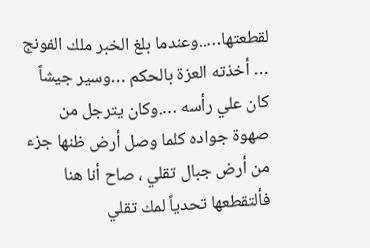لقطعتها…..وعندما بلغ الخبر ملك الفونج … أخذته العزة بالحكم …وسير جيشاً كان علي رأسه ….وكان يترجل من صهوة جواده كلما وصل أرض ظنها جزء من أرض جبال تقلي ، صاح أنا هنا فألتقطعها تحدياً لمك تقلي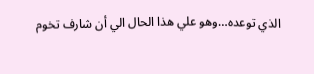الذي توعده…وهو علي هذا الحال الي أن شارف تخوم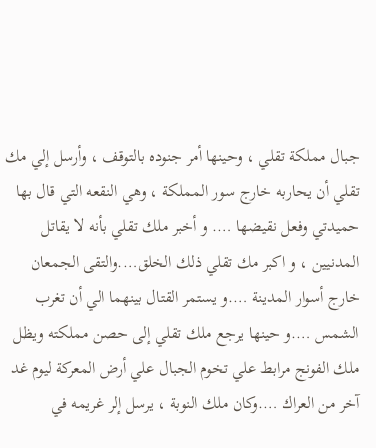جبال مملكة تقلي ، وحينها أمر جنوده بالتوقف ، وأرسل إلي مك تقلي أن يحاربه خارج سور المملكة ، وهي النقعه التي قال بها حميدتي وفعل نقيضها …. و أخبر ملك تقلي بأنه لا يقاتل المدنيين ، و اكبر مك تقلي ذلك الخلق….والتقى الجمعان خارج أسوار المدينة ….و يستمر القتال بينهما الي أن تغرب الشمس ….و حينها يرجع ملك تقلي إلى حصن مملكته ويظل ملك الفونج مرابط علي تخوم الجبال علي أرض المعركة ليوم غد آخر من العراك ….وكان ملك النوبة ، يرسل إلر غريمه في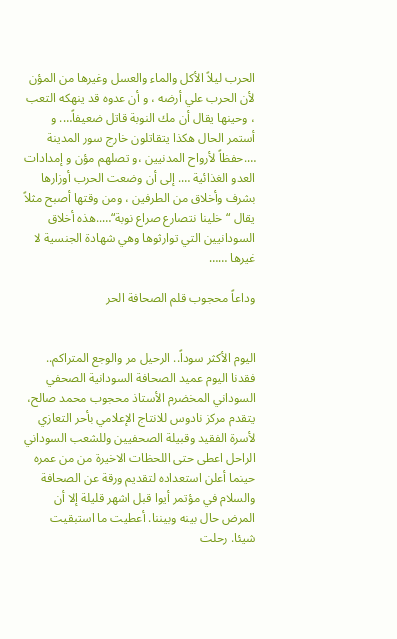الحرب ليلاً الأكل والماء والعسل وغيرها من المؤن لأن الحرب علي أرضه ، و أن عدوه قد ينهكه التعب ، وحينها يقال أن مك النوبة قاتل ضعيفاً…. و أستمر الحال هكذا يتقاتلون خارج سور المدينة ….حفظاً لأرواح المدنيين ،و تصلهم مؤن و إمدادات العدو الغذائية …. إلى أن وضعت الحرب أوزارها بشرف وأخلاق من الطرفين ، ومن وقتها أصبح مثلاً يقال “خلينا نتصارع صراع نوبة“…..هذه أخلاق السودانيين التي توارثوها وهي شهادة الجنسية لا غيرها ……

وداعاً محجوب قلم الصحافة الحر


اليوم الأكثر سوداً.. الرحيل مر والوجع المتراكم..
فقدنا اليوم عميد الصحافة السودانية الصحفي السوداني المخضرم الأستاذ محجوب محمد صالح، يتقدم مركز نادوس للانتاج الإعلامي بأحر التعازي لأسرة الفقيد وقبيلة الصحفيين وللشعب السوداني الراحل اعطى حتى اللحظات الاخيرة من من عمره حينما أعلن استعداده لتقديم ورقة عن الصحافة والسلام في مؤتمر أيوا قبل اشهر قليلة إلا أن المرض حال بينه وبيننا. أعطيت ما استبقيت شيئا. رحلت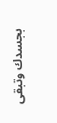بجسدك وتبقى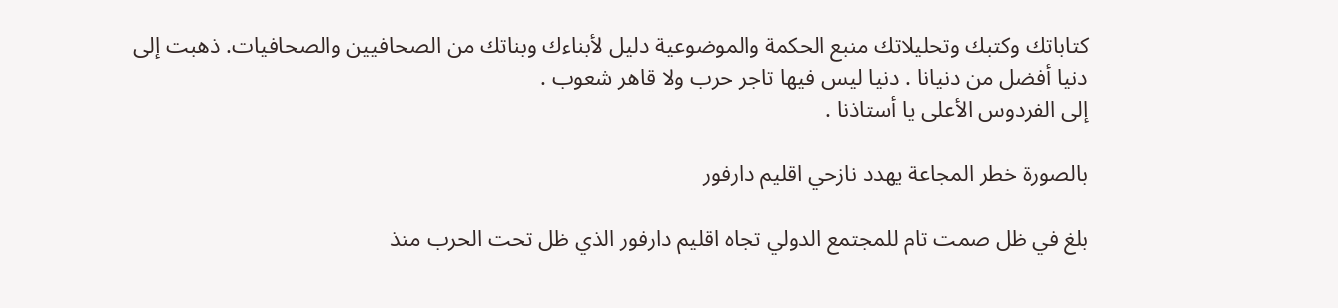كتاباتك وكتبك وتحليلاتك منبع الحكمة والموضوعية دليل لأبناءك وبناتك من الصحافيين والصحافيات. ذهبت إلى دنيا أفضل من دنيانا . دنيا ليس فيها تاجر حرب ولا قاهر شعوب .
إلى الفردوس الأعلى يا أستاذنا .

بالصورة خطر المجاعة يهدد نازحي اقليم دارفور

بلغ في ظل صمت تام للمجتمع الدولي تجاه اقليم دارفور الذي ظل تحت الحرب منذ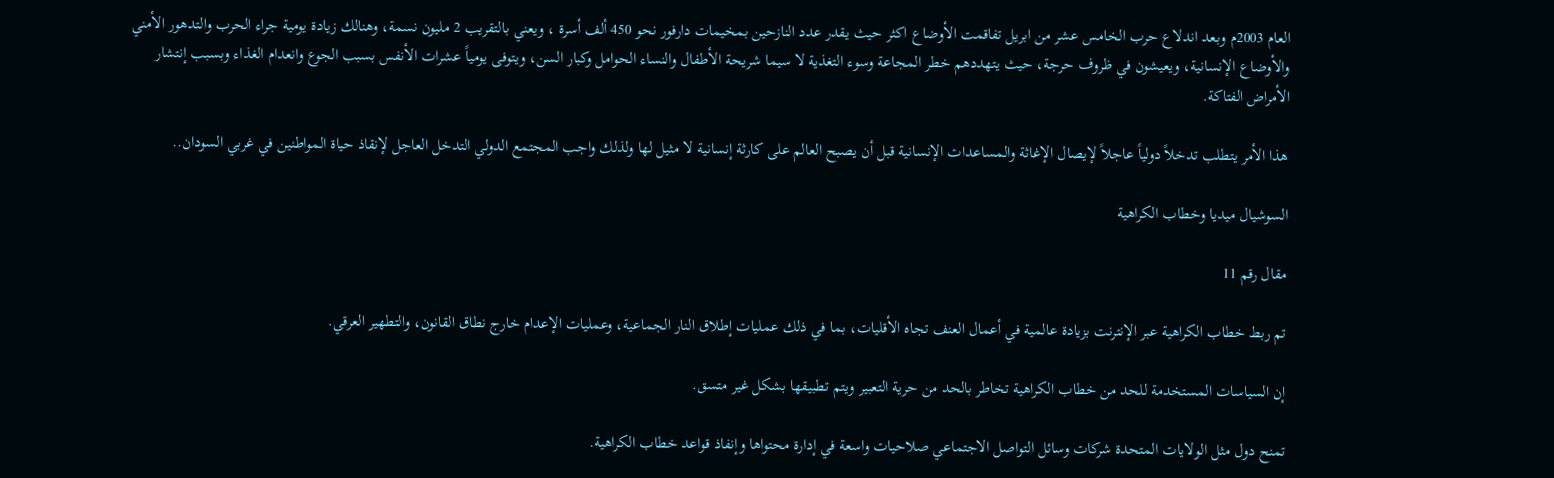العام 2003م وبعد اندلاع حرب الخامس عشر من ابريل تفاقمت الأوضاع اكثر حيث يقدر عدد النازحين بمخيمات دارفور نحو 450 ألف أسرة ، ويعني بالتقريب 2 مليون نسمة، وهنالك زيادة يومية جراء الحرب والتدهور الأمني والأوضاع الإنسانية، ويعيشون في ظروف حرجة، حيث يتهددهم خطر المجاعة وسوء التغذية لا سيما شريحة الأطفال والنساء الحوامل وكبار السن، ويتوفى يومياً عشرات الأنفس بسبب الجوع وانعدام الغذاء وبسبب إنتشار الأمراض الفتاكة.

هذا الأمر يتطلب تدخلاً دولياً عاجلاً لإيصال الإغاثة والمساعدات الإنسانية قبل أن يصبح العالم على كارثة إنسانية لا مثيل لها ولذلك واجب المجتمع الدولي التدخل العاجل لإنقاذ حياة المواطنين في غربي السودان..

السوشيال ميديا وخطاب الكراهية

مقال رقم 11

تم ربط خطاب الكراهية عبر الإنترنت بزيادة عالمية في أعمال العنف تجاه الأقليات، بما في ذلك عمليات إطلاق النار الجماعية، وعمليات الإعدام خارج نطاق القانون، والتطهير العرقي.

إن السياسات المستخدمة للحد من خطاب الكراهية تخاطر بالحد من حرية التعبير ويتم تطبيقها بشكل غير متسق.

تمنح دول مثل الولايات المتحدة شركات وسائل التواصل الاجتماعي صلاحيات واسعة في إدارة محتواها وإنفاذ قواعد خطاب الكراهية.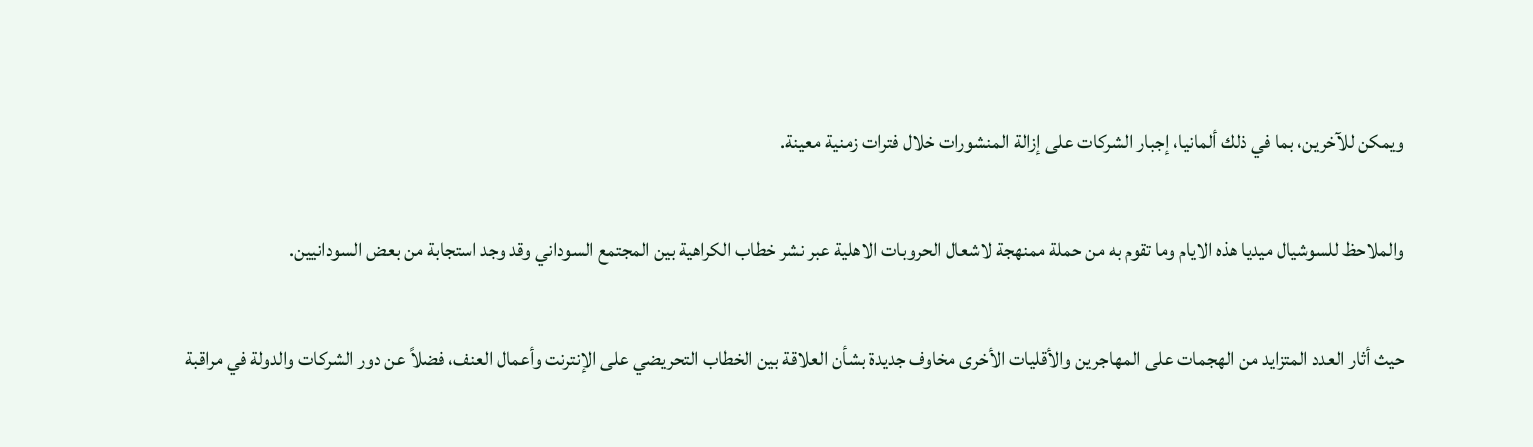ويمكن للآخرين، بما في ذلك ألمانيا، إجبار الشركات على إزالة المنشورات خلال فترات زمنية معينة.

والملاحظ للسوشيال ميديا هذه الايام وما تقوم به من حملة ممنهجة لاشعال الحروبات الاهلية عبر نشر خطاب الكراهية بين المجتمع السوداني وقد وجد استجابة من بعض السودانيين.

حيث أثار العدد المتزايد من الهجمات على المهاجرين والأقليات الأخرى مخاوف جديدة بشأن العلاقة بين الخطاب التحريضي على الإنترنت وأعمال العنف، فضلاً عن دور الشركات والدولة في مراقبة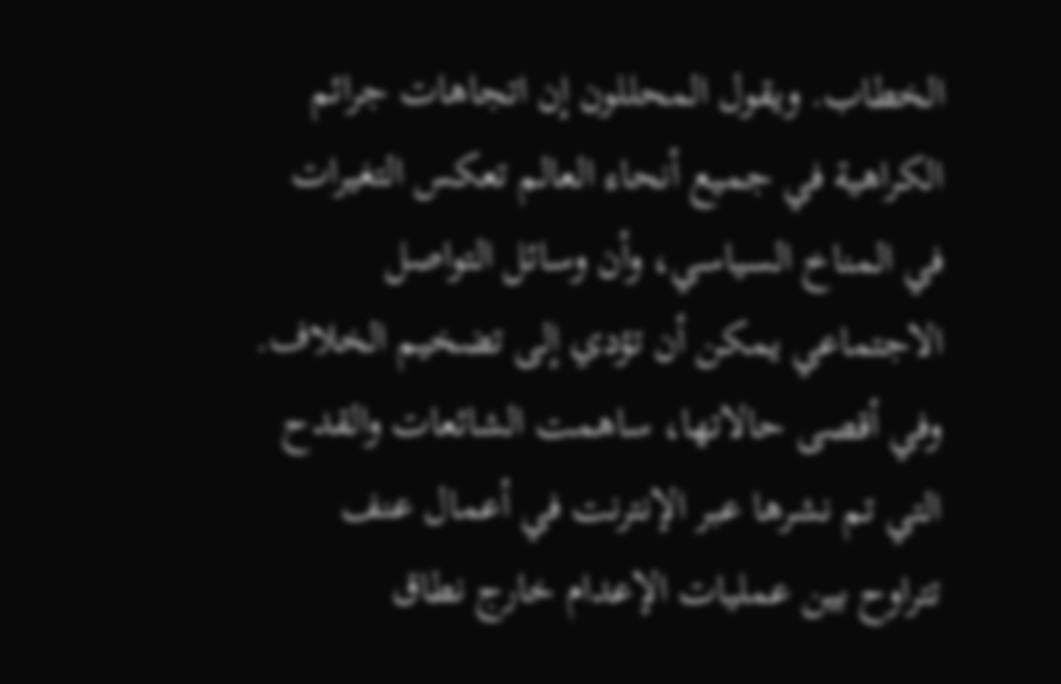الخطاب. ويقول المحللون إن اتجاهات جرائم الكراهية في جميع أنحاء العالم تعكس التغيرات في المناخ السياسي، وأن وسائل التواصل الاجتماعي يمكن أن تؤدي إلى تضخيم الخلاف. وفي أقصى حالاتها، ساهمت الشائعات والقدح التي تم نشرها عبر الإنترنت في أعمال عنف تتراوح بين عمليات الإعدام خارج نطاق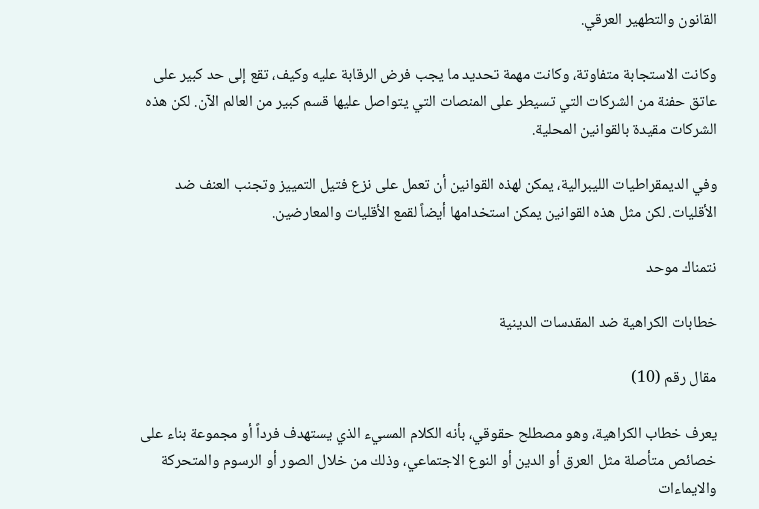القانون والتطهير العرقي.

وكانت الاستجابة متفاوتة، وكانت مهمة تحديد ما يجب فرض الرقابة عليه وكيف، تقع إلى حد كبير على عاتق حفنة من الشركات التي تسيطر على المنصات التي يتواصل عليها قسم كبير من العالم الآن. لكن هذه الشركات مقيدة بالقوانين المحلية.

وفي الديمقراطيات الليبرالية، يمكن لهذه القوانين أن تعمل على نزع فتيل التمييز وتجنب العنف ضد الأقليات. لكن مثل هذه القوانين يمكن استخدامها أيضاً لقمع الأقليات والمعارضين.

نتمناك موحد

خطابات الكراهية ضد المقدسات الدينية

مقال رقم (10)

يعرف خطاب الكراهية، وهو مصطلح حقوقي، بأنه الكلام المسيء الذي يستهدف فرداً أو مجموعة بناء على خصائص متأصلة مثل العرق أو الدين أو النوع الاجتماعي، وذلك من خلال الصور أو الرسوم والمتحركة والايماءات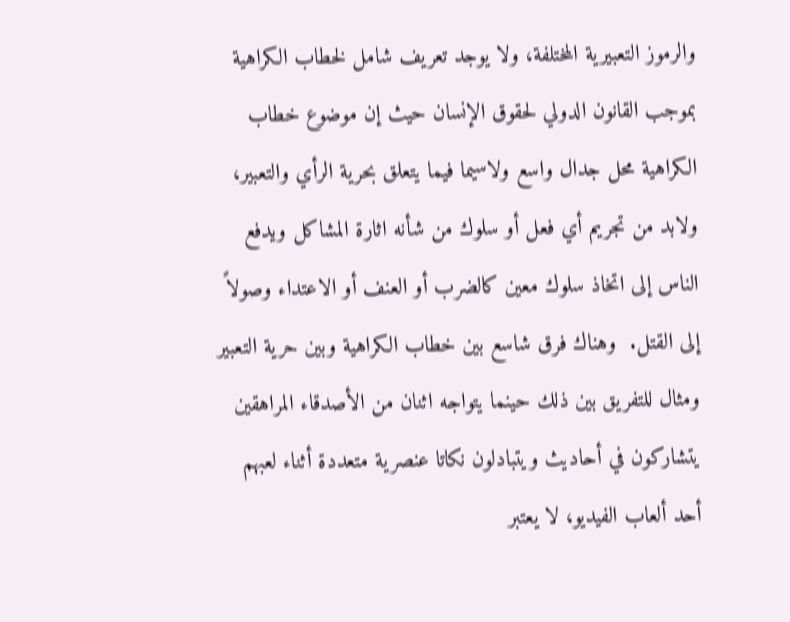والرموز التعبيرية المختلفة، ولا يوجد تعريف شامل لخطاب الكراهية بموجب القانون الدولي لحقوق الإنسان حيث إن موضوع خطاب الكراهية محل جدال واسع ولاسيما فيما يتعلق بحرية الرأي والتعبير، ولابد من تجريم أي فعل أو سلوك من شأنه اثارة المشاكل ويدفع الناس إلى اتخاذ سلوك معين كالضرب أو العنف أو الاعتداء وصولاً إلى القتل.  وهناك فرق شاسع بين خطاب الكراهية وبين حرية التعبير ومثال للتفريق بين ذلك حينما يتواجه اثنان من الأصدقاء المراهقين يتشاركون في أحاديث ويتبادلون نكاتا عنصرية متعددة أثناء لعبهم أحد ألعاب الفيديو، لا يعتبر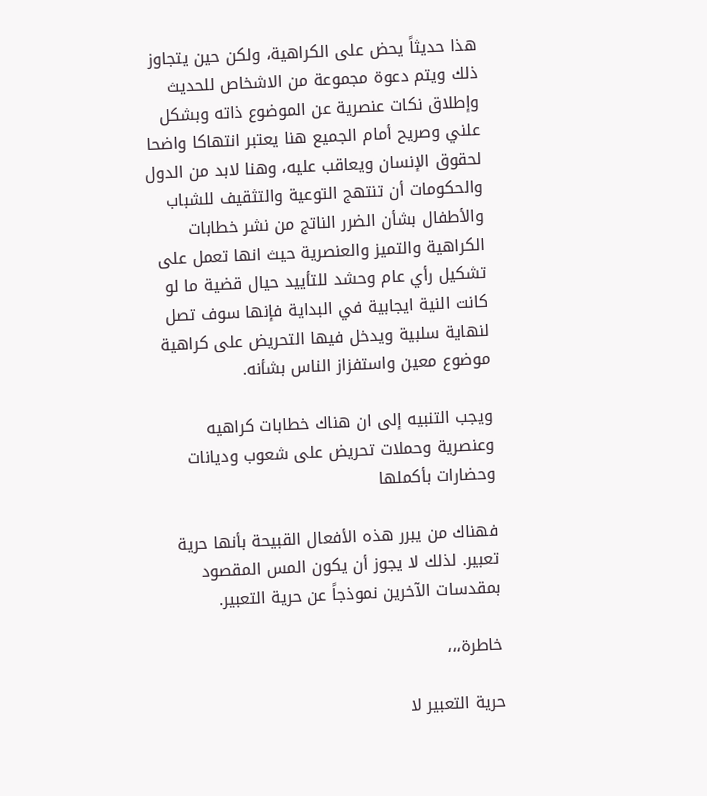هذا حديثاً يحض على الكراهية، ولكن حين يتجاوز ذلك ويتم دعوة مجموعة من الاشخاص للحديث وإطلاق نكات عنصرية عن الموضوع ذاته وبشكل علني وصريح أمام الجميع هنا يعتبر انتهاكا واضحا لحقوق الإنسان ويعاقب عليه، وهنا لابد من الدول والحكومات أن تنتهج التوعية والتثقيف للشباب والأطفال بشأن الضرر الناتج من نشر خطابات الكراهية والتميز والعنصرية حيث انها تعمل على تشكيل رأي عام وحشد للتأييد حيال قضية ما لو كانت النية ايجابية في البداية فإنها سوف تصل لنهاية سلبية ويدخل فيها التحريض على كراهية موضوع معين واستفزاز الناس بشأنه.

ويجب التنبيه إلى ان هناك خطابات كراهيه وعنصرية وحملات تحريض على شعوب وديانات وحضارات بأكملها

فهناك من يبرر هذه الأفعال القبيحة بأنها حرية تعبير. لذلك لا يجوز أن يكون المس المقصود بمقدسات الآخرين نموذجاً عن حرية التعبير.

خاطرة،،،

حرية التعبير لا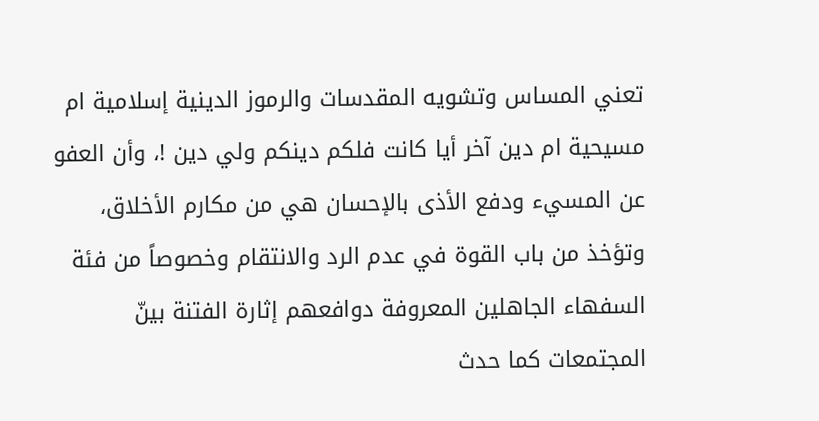تعني المساس وتشويه المقدسات والرموز الدينية إسلامية ام مسيحية ام دين آخر أيا كانت فلكم دينكم ولي دين !، وأن العفو عن المسيء ودفع الأذى بالإحسان هي من مكارم الأخلاق، وتؤخذ من باب القوة في عدم الرد والانتقام وخصوصاً من فئة السفهاء الجاهلين المعروفة دوافعهم إثارة الفتنة بينّ المجتمعات كما حدث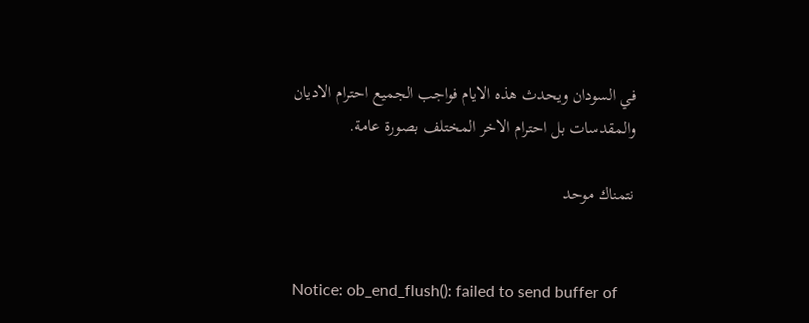في السودان ويحدث هذه الايام فواجب الجميع احترام الاديان والمقدسات بل احترام الاخر المختلف بصورة عامة.

نتمناك موحد


Notice: ob_end_flush(): failed to send buffer of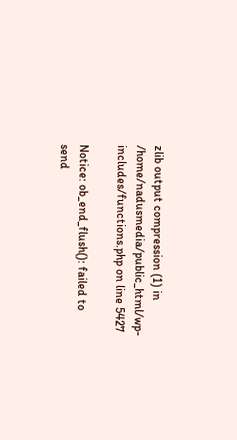zlib output compression (1) in /home/nadusmedia/public_html/wp-includes/functions.php on line 5427

Notice: ob_end_flush(): failed to send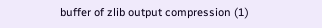buffer of zlib output compression (1)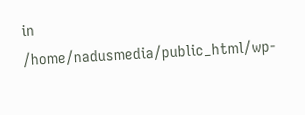in /home/nadusmedia/public_html/wp-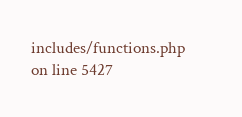includes/functions.php on line 5427